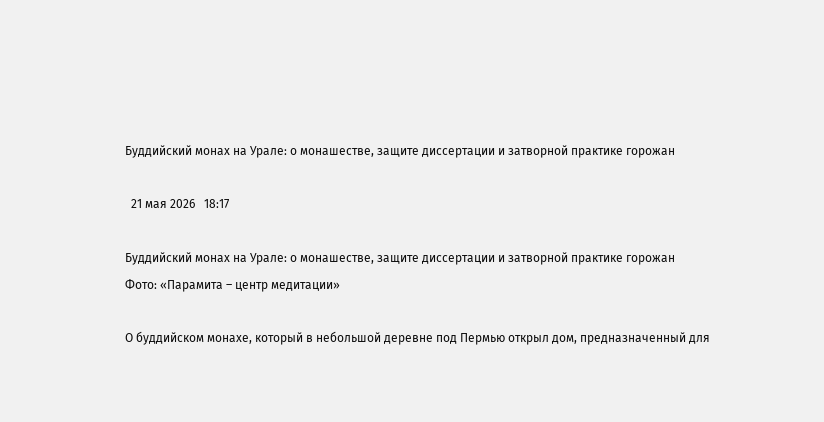Буддийский монах на Урале: о монашестве, защите диссертации и затворной практике горожан

  21 мая 2026   18:17

Буддийский монах на Урале: о монашестве, защите диссертации и затворной практике горожан
Фото: «Парамита – центр медитации»

О буддийском монахе, который в небольшой деревне под Пермью открыл дом, предназначенный для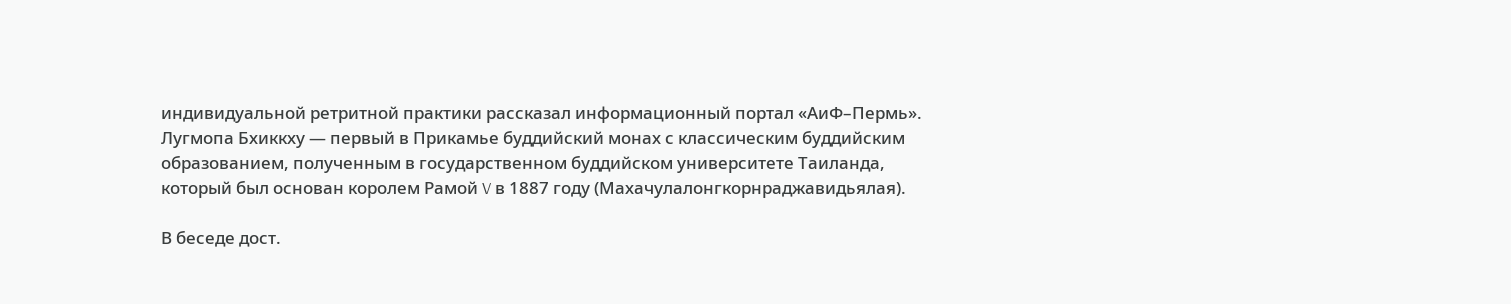индивидуальной ретритной практики рассказал информационный портал «АиФ–Пермь». Лугмопа Бхиккху — первый в Прикамье буддийский монах с классическим буддийским образованием, полученным в государственном буддийском университете Таиланда, который был основан королем Рамой V в 1887 году (Махачулалонгкорнраджавидьялая).

В беседе дост.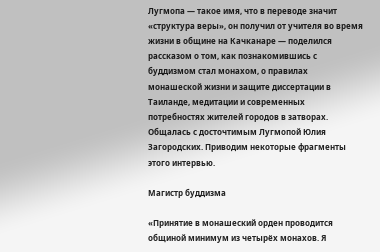Лугмопа — такое имя, что в переводе значит «структура веры», он получил от учителя во время жизни в общине на Качканаре — поделился рассказом о том, как познакомившись с буддизмом стал монахом, о правилах монашеской жизни и защите диссертации в Таиланде, медитации и современных потребностях жителей городов в затворах. Общалась с досточтимым Лугмопой Юлия Загородских. Приводим некоторые фрагменты этого интервью.

Магистр буддизма

«Принятие в монашеский орден проводится общиной минимум из четырёх монахов. Я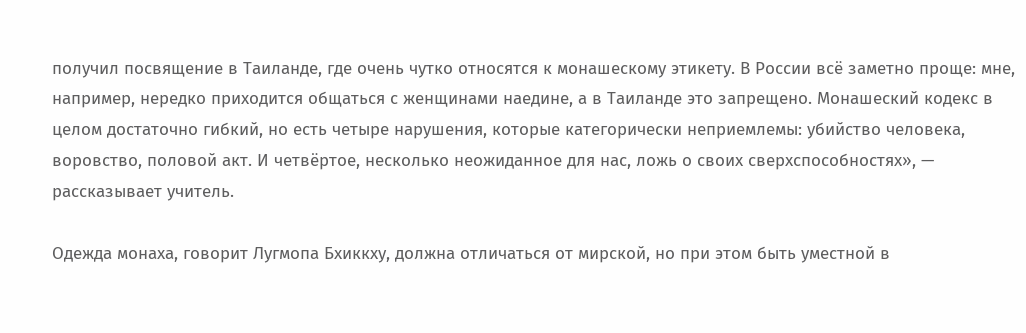получил посвящение в Таиланде, где очень чутко относятся к монашескому этикету. В России всё заметно проще: мне, например, нередко приходится общаться с женщинами наедине, а в Таиланде это запрещено. Монашеский кодекс в целом достаточно гибкий, но есть четыре нарушения, которые категорически неприемлемы: убийство человека, воровство, половой акт. И четвёртое, несколько неожиданное для нас, ложь о своих сверхспособностях», — рассказывает учитель.

Одежда монаха, говорит Лугмопа Бхиккху, должна отличаться от мирской, но при этом быть уместной в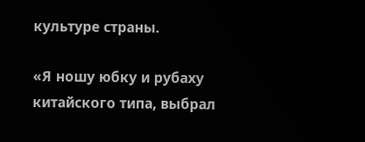культуре страны.

«Я ношу юбку и рубаху китайского типа, выбрал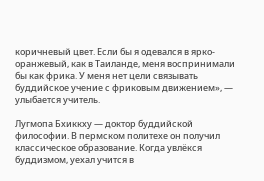коричневый цвет. Если бы я одевался в ярко-оранжевый, как в Таиланде, меня воспринимали бы как фрика. У меня нет цели связывать буддийское учение с фриковым движением», — улыбается учитель.

Лугмопа Бхиккху — доктор буддийской философии. В пермском политехе он получил классическое образование. Когда увлёкся буддизмом, уехал учится в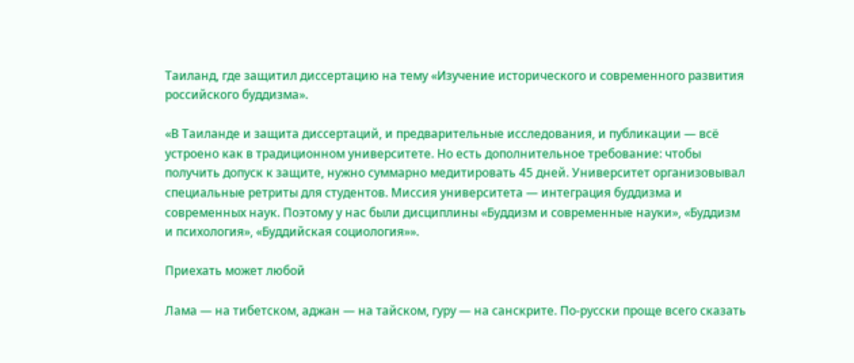Таиланд, где защитил диссертацию на тему «Изучение исторического и современного развития российского буддизма».

«В Таиланде и защита диссертаций, и предварительные исследования, и публикации — всё устроено как в традиционном университете. Но есть дополнительное требование: чтобы получить допуск к защите, нужно суммарно медитировать 45 дней. Университет организовывал специальные ретриты для студентов. Миссия университета — интеграция буддизма и современных наук. Поэтому у нас были дисциплины «Буддизм и современные науки», «Буддизм и психология», «Буддийская социология»».

Приехать может любой

Лама — на тибетском, аджан — на тайском, гуру — на санскрите. По-русски проще всего сказать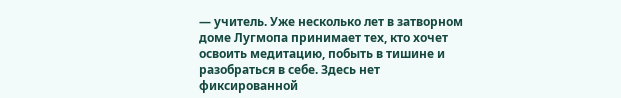— учитель. Уже несколько лет в затворном доме Лугмопа принимает тех, кто хочет освоить медитацию, побыть в тишине и разобраться в себе. Здесь нет фиксированной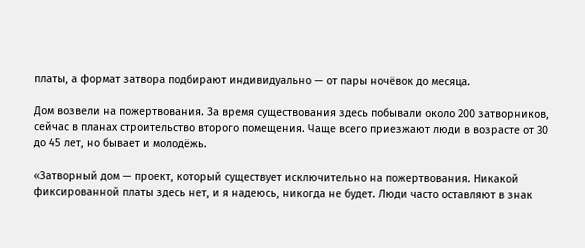платы, а формат затвора подбирают индивидуально — от пары ночёвок до месяца.

Дом возвели на пожертвования. За время существования здесь побывали около 200 затворников, сейчас в планах строительство второго помещения. Чаще всего приезжают люди в возрасте от 30 до 45 лет, но бывает и молодёжь.

«Затворный дом — проект, который существует исключительно на пожертвования. Никакой фиксированной платы здесь нет, и я надеюсь, никогда не будет. Люди часто оставляют в знак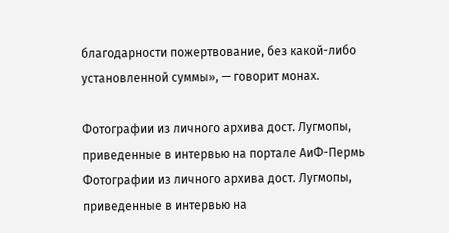благодарности пожертвование, без какой-либо установленной суммы», — говорит монах.

Фотографии из личного архива дост. Лугмопы, приведенные в интервью на портале АиФ-Пермь Фотографии из личного архива дост. Лугмопы, приведенные в интервью на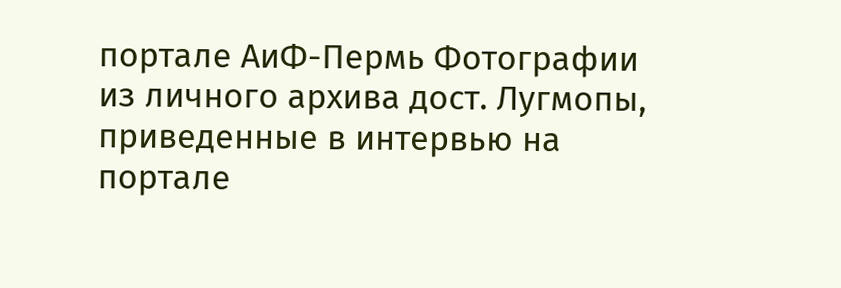портале АиФ-Пермь Фотографии из личного архива дост. Лугмопы, приведенные в интервью на портале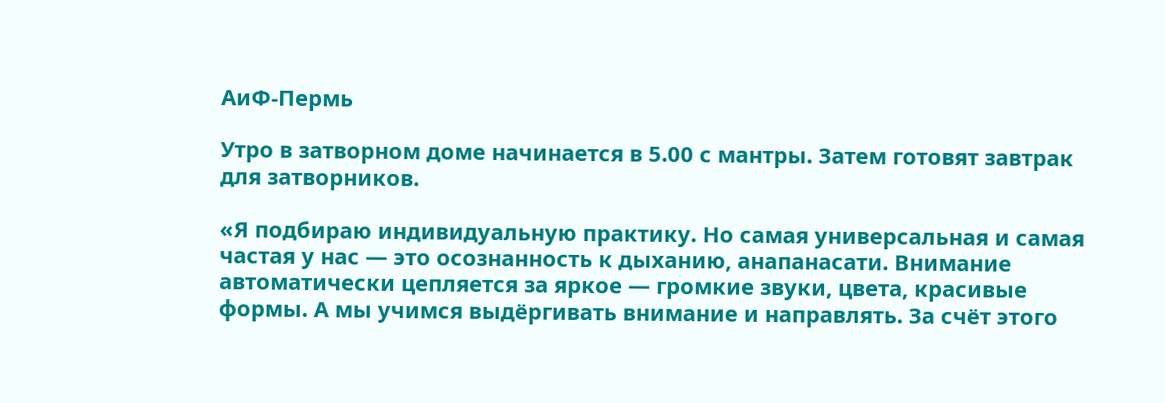АиФ-Пермь

Утро в затворном доме начинается в 5.00 с мантры. Затем готовят завтрак для затворников.

«Я подбираю индивидуальную практику. Но самая универсальная и самая частая у нас — это осознанность к дыханию, анапанасати. Внимание автоматически цепляется за яркое — громкие звуки, цвета, красивые формы. А мы учимся выдёргивать внимание и направлять. За счёт этого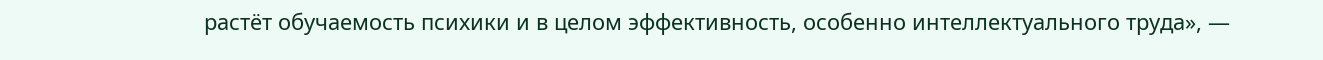растёт обучаемость психики и в целом эффективность, особенно интеллектуального труда», —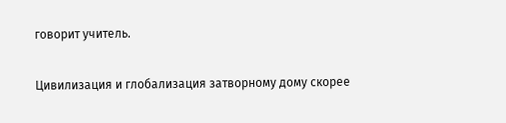говорит учитель.

Цивилизация и глобализация затворному дому скорее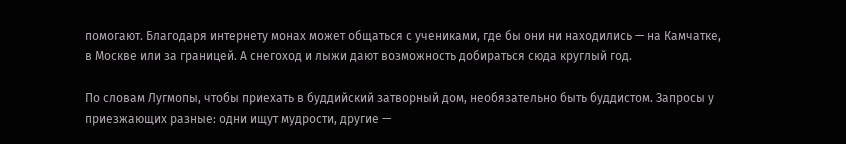помогают. Благодаря интернету монах может общаться с учениками, где бы они ни находились — на Камчатке, в Москве или за границей. А снегоход и лыжи дают возможность добираться сюда круглый год.

По словам Лугмопы, чтобы приехать в буддийский затворный дом, необязательно быть буддистом. Запросы у приезжающих разные: одни ищут мудрости, другие —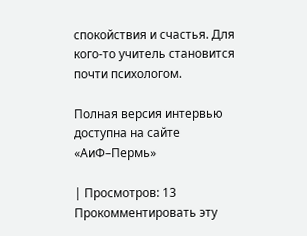спокойствия и счастья. Для кого-то учитель становится почти психологом.

Полная версия интервью доступна на сайте «АиФ–Пермь»

| Просмотров: 13
Прокомментировать эту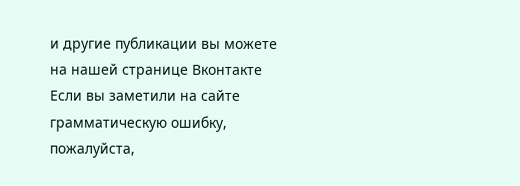и другие публикации вы можете на нашей странице Вконтакте
Если вы заметили на сайте грамматическую ошибку, пожалуйста,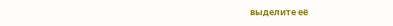выделите её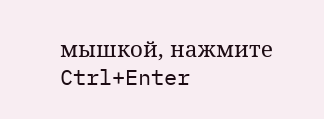мышкой, нажмите Ctrl+Enter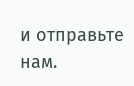и отправьте нам.